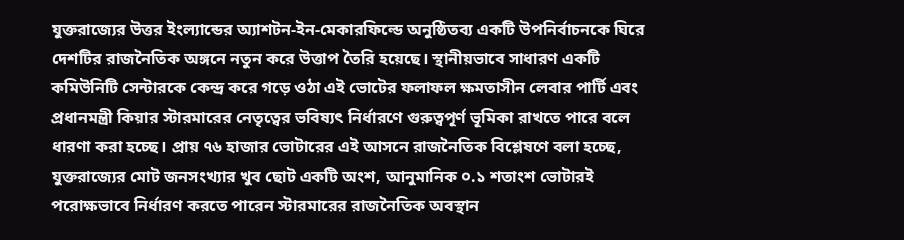যুক্তরাজ্যের উত্তর ইংল্যান্ডের অ্যাশটন-ইন-মেকারফিল্ডে অনুষ্ঠিতব্য একটি উপনির্বাচনকে ঘিরে দেশটির রাজনৈতিক অঙ্গনে নতুন করে উত্তাপ তৈরি হয়েছে। স্থানীয়ভাবে সাধারণ একটি কমিউনিটি সেন্টারকে কেন্দ্র করে গড়ে ওঠা এই ভোটের ফলাফল ক্ষমতাসীন লেবার পার্টি এবং প্রধানমন্ত্রী কিয়ার স্টারমারের নেতৃত্বের ভবিষ্যৎ নির্ধারণে গুরুত্বপূর্ণ ভূমিকা রাখতে পারে বলে ধারণা করা হচ্ছে। প্রায় ৭৬ হাজার ভোটারের এই আসনে রাজনৈতিক বিশ্লেষণে বলা হচ্ছে, যুক্তরাজ্যের মোট জনসংখ্যার খুব ছোট একটি অংশ, আনুমানিক ০.১ শতাংশ ভোটারই পরোক্ষভাবে নির্ধারণ করতে পারেন স্টারমারের রাজনৈতিক অবস্থান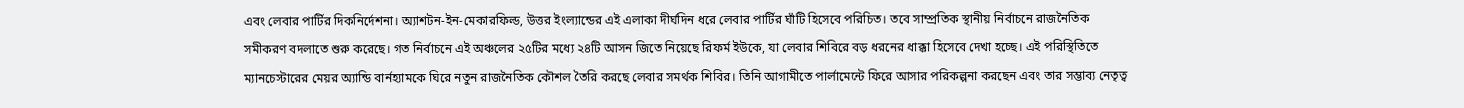এবং লেবার পার্টির দিকনির্দেশনা। অ্যাশটন-ইন-মেকারফিল্ড, উত্তর ইংল্যান্ডের এই এলাকা দীর্ঘদিন ধরে লেবার পার্টির ঘাঁটি হিসেবে পরিচিত। তবে সাম্প্রতিক স্থানীয় নির্বাচনে রাজনৈতিক সমীকরণ বদলাতে শুরু করেছে। গত নির্বাচনে এই অঞ্চলের ২৫টির মধ্যে ২৪টি আসন জিতে নিয়েছে রিফর্ম ইউকে, যা লেবার শিবিরে বড় ধরনের ধাক্কা হিসেবে দেখা হচ্ছে। এই পরিস্থিতিতে ম্যানচেস্টারের মেয়র অ্যান্ডি বার্নহ্যামকে ঘিরে নতুন রাজনৈতিক কৌশল তৈরি করছে লেবার সমর্থক শিবির। তিনি আগামীতে পার্লামেন্টে ফিরে আসার পরিকল্পনা করছেন এবং তার সম্ভাব্য নেতৃত্ব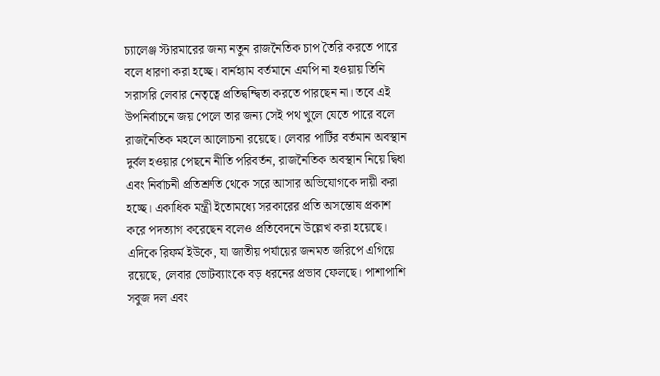চ্যালেঞ্জ স্টারমারের জন্য নতুন রাজনৈতিক চাপ তৈরি করতে পারে বলে ধারণা করা হচ্ছে। বার্নহ্যাম বর্তমানে এমপি না হওয়ায় তিনি সরাসরি লেবার নেতৃত্বে প্রতিদ্বন্দ্বিতা করতে পারছেন না। তবে এই উপনির্বাচনে জয় পেলে তার জন্য সেই পথ খুলে যেতে পারে বলে রাজনৈতিক মহলে আলোচনা রয়েছে। লেবার পার্টির বর্তমান অবস্থান দুর্বল হওয়ার পেছনে নীতি পরিবর্তন, রাজনৈতিক অবস্থান নিয়ে দ্বিধা এবং নির্বাচনী প্রতিশ্রুতি থেকে সরে আসার অভিযোগকে দায়ী করা হচ্ছে। একাধিক মন্ত্রী ইতোমধ্যে সরকারের প্রতি অসন্তোষ প্রকাশ করে পদত্যাগ করেছেন বলেও প্রতিবেদনে উল্লেখ করা হয়েছে। এদিকে রিফর্ম ইউকে, যা জাতীয় পর্যায়ের জনমত জরিপে এগিয়ে রয়েছে, লেবার ভোটব্যাংকে বড় ধরনের প্রভাব ফেলছে। পাশাপাশি সবুজ দল এবং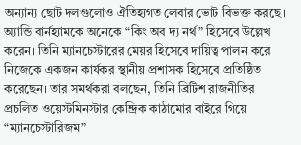অন্যান্য ছোট দলগুলোও ঐতিহ্যগত লেবার ভোট বিভক্ত করছে। অ্যান্ডি বার্নহ্যামকে অনেকে “কিং অব দ্য নর্থ” হিসেবে উল্লেখ করেন। তিনি ম্যানচেস্টারের মেয়র হিসেবে দায়িত্ব পালন করে নিজেকে একজন কার্যকর স্থানীয় প্রশাসক হিসেবে প্রতিষ্ঠিত করেছেন। তার সমর্থকরা বলছেন, তিনি ব্রিটিশ রাজনীতির প্রচলিত ওয়েস্টমিনস্টার কেন্দ্রিক কাঠামোর বাইরে গিয়ে “ম্যানচেস্টারিজম”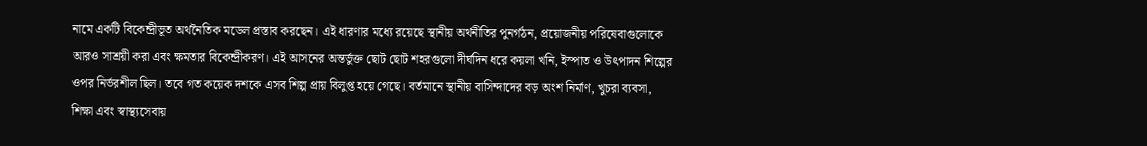নামে একটি বিকেন্দ্রীভূত অর্থনৈতিক মডেল প্রস্তাব করছেন। এই ধারণার মধ্যে রয়েছে স্থানীয় অর্থনীতির পুনর্গঠন, প্রয়োজনীয় পরিষেবাগুলোকে আরও সাশ্রয়ী করা এবং ক্ষমতার বিকেন্দ্রীকরণ। এই আসনের অন্তর্ভুক্ত ছোট ছোট শহরগুলো দীর্ঘদিন ধরে কয়লা খনি, ইস্পাত ও উৎপাদন শিল্পের ওপর নির্ভরশীল ছিল। তবে গত কয়েক দশকে এসব শিল্প প্রায় বিলুপ্ত হয়ে গেছে। বর্তমানে স্থানীয় বাসিন্দাদের বড় অংশ নির্মাণ, খুচরা ব্যবসা, শিক্ষা এবং স্বাস্থ্যসেবায়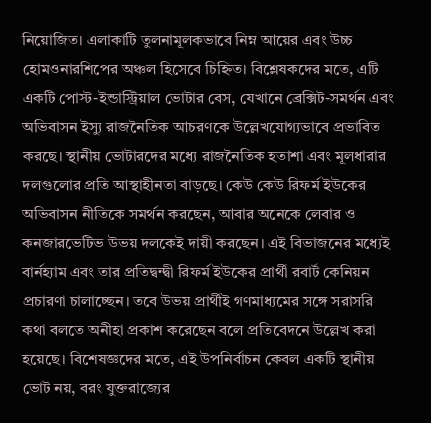নিয়োজিত। এলাকাটি তুলনামূলকভাবে নিম্ন আয়ের এবং উচ্চ হোমওনারশিপের অঞ্চল হিসেবে চিহ্নিত। বিশ্লেষকদের মতে, এটি একটি পোস্ট-ইন্ডাস্ট্রিয়াল ভোটার বেস, যেখানে ব্রেক্সিট-সমর্থন এবং অভিবাসন ইস্যু রাজনৈতিক আচরণকে উল্লেখযোগ্যভাবে প্রভাবিত করছে। স্থানীয় ভোটারদের মধ্যে রাজনৈতিক হতাশা এবং মূলধারার দলগুলোর প্রতি আস্থাহীনতা বাড়ছে। কেউ কেউ রিফর্ম ইউকের অভিবাসন নীতিকে সমর্থন করছেন, আবার অনেকে লেবার ও কনজারভেটিভ উভয় দলকেই দায়ী করছেন। এই বিভাজনের মধ্যেই বার্নহ্যাম এবং তার প্রতিদ্বন্দ্বী রিফর্ম ইউকের প্রার্থী রবার্ট কেনিয়ন প্রচারণা চালাচ্ছেন। তবে উভয় প্রার্থীই গণমাধ্যমের সঙ্গে সরাসরি কথা বলতে অনীহা প্রকাশ করেছেন বলে প্রতিবেদনে উল্লেখ করা হয়েছে। বিশেষজ্ঞদের মতে, এই উপনির্বাচন কেবল একটি স্থানীয় ভোট নয়, বরং যুক্তরাজ্যের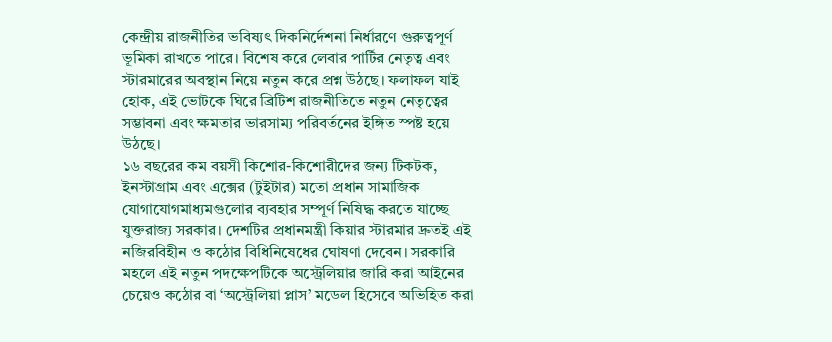কেন্দ্রীয় রাজনীতির ভবিষ্যৎ দিকনির্দেশনা নির্ধারণে গুরুত্বপূর্ণ ভূমিকা রাখতে পারে। বিশেষ করে লেবার পার্টির নেতৃত্ব এবং স্টারমারের অবস্থান নিয়ে নতুন করে প্রশ্ন উঠছে। ফলাফল যাই হোক, এই ভোটকে ঘিরে ব্রিটিশ রাজনীতিতে নতুন নেতৃত্বের সম্ভাবনা এবং ক্ষমতার ভারসাম্য পরিবর্তনের ইঙ্গিত স্পষ্ট হয়ে উঠছে।
১৬ বছরের কম বয়সী কিশোর-কিশোরীদের জন্য টিকটক, ইনস্টাগ্রাম এবং এক্সের (টুইটার) মতো প্রধান সামাজিক যোগাযোগমাধ্যমগুলোর ব্যবহার সম্পূর্ণ নিষিদ্ধ করতে যাচ্ছে যুক্তরাজ্য সরকার। দেশটির প্রধানমন্ত্রী কিয়ার স্টারমার দ্রুতই এই নজিরবিহীন ও কঠোর বিধিনিষেধের ঘোষণা দেবেন। সরকারি মহলে এই নতুন পদক্ষেপটিকে অস্ট্রেলিয়ার জারি করা আইনের চেয়েও কঠোর বা ‘অস্ট্রেলিয়া প্লাস’ মডেল হিসেবে অভিহিত করা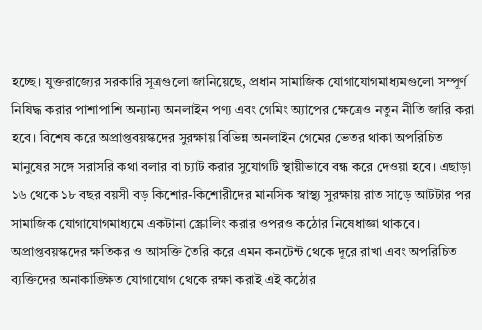হচ্ছে। যুক্তরাজ্যের সরকারি সূত্রগুলো জানিয়েছে, প্রধান সামাজিক যোগাযোগমাধ্যমগুলো সম্পূর্ণ নিষিদ্ধ করার পাশাপাশি অন্যান্য অনলাইন পণ্য এবং গেমিং অ্যাপের ক্ষেত্রেও নতুন নীতি জারি করা হবে। বিশেষ করে অপ্রাপ্তবয়স্কদের সুরক্ষায় বিভিন্ন অনলাইন গেমের ভেতর থাকা অপরিচিত মানুষের সঙ্গে সরাসরি কথা বলার বা চ্যাট করার সুযোগটি স্থায়ীভাবে বন্ধ করে দেওয়া হবে। এছাড়া ১৬ থেকে ১৮ বছর বয়সী বড় কিশোর-কিশোরীদের মানসিক স্বাস্থ্য সুরক্ষায় রাত সাড়ে আটটার পর সামাজিক যোগাযোগমাধ্যমে একটানা স্ক্রোলিং করার ওপরও কঠোর নিষেধাজ্ঞা থাকবে। অপ্রাপ্তবয়স্কদের ক্ষতিকর ও আসক্তি তৈরি করে এমন কনটেন্ট থেকে দূরে রাখা এবং অপরিচিত ব্যক্তিদের অনাকাঙ্ক্ষিত যোগাযোগ থেকে রক্ষা করাই এই কঠোর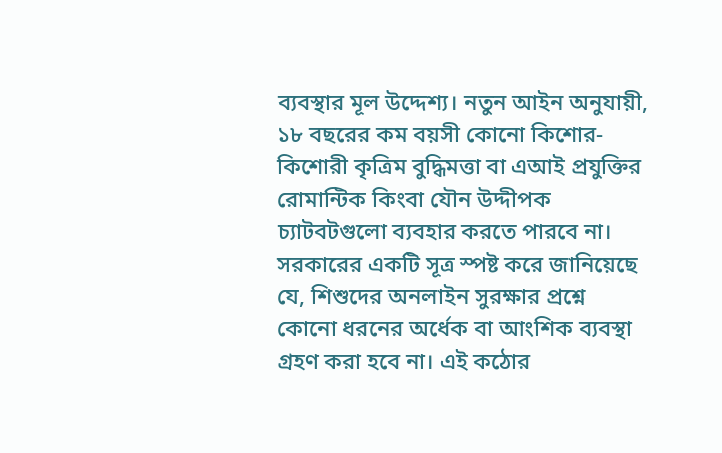ব্যবস্থার মূল উদ্দেশ্য। নতুন আইন অনুযায়ী, ১৮ বছরের কম বয়সী কোনো কিশোর-কিশোরী কৃত্রিম বুদ্ধিমত্তা বা এআই প্রযুক্তির রোমান্টিক কিংবা যৌন উদ্দীপক চ্যাটবটগুলো ব্যবহার করতে পারবে না। সরকারের একটি সূত্র স্পষ্ট করে জানিয়েছে যে, শিশুদের অনলাইন সুরক্ষার প্রশ্নে কোনো ধরনের অর্ধেক বা আংশিক ব্যবস্থা গ্রহণ করা হবে না। এই কঠোর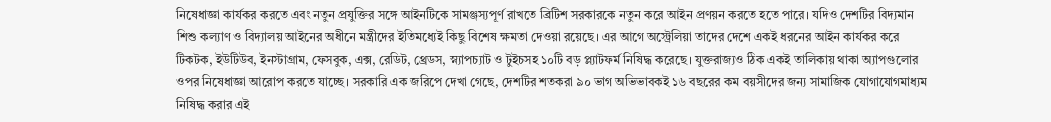নিষেধাজ্ঞা কার্যকর করতে এবং নতুন প্রযুক্তির সঙ্গে আইনটিকে সামঞ্জস্যপূর্ণ রাখতে ব্রিটিশ সরকারকে নতুন করে আইন প্রণয়ন করতে হতে পারে। যদিও দেশটির বিদ্যমান শিশু কল্যাণ ও বিদ্যালয় আইনের অধীনে মন্ত্রীদের ইতিমধ্যেই কিছু বিশেষ ক্ষমতা দেওয়া রয়েছে। এর আগে অস্ট্রেলিয়া তাদের দেশে একই ধরনের আইন কার্যকর করে টিকটক, ইউটিউব, ইনস্টাগ্রাম, ফেসবুক, এক্স, রেডিট, থ্রেডস, স্ন্যাপচ্যাট ও টুইচসহ ১০টি বড় প্ল্যাটফর্ম নিষিদ্ধ করেছে। যুক্তরাজ্যও ঠিক একই তালিকায় থাকা অ্যাপগুলোর ওপর নিষেধাজ্ঞা আরোপ করতে যাচ্ছে। সরকারি এক জরিপে দেখা গেছে, দেশটির শতকরা ৯০ ভাগ অভিভাবকই ১৬ বছরের কম বয়সীদের জন্য সামাজিক যোগাযোগমাধ্যম নিষিদ্ধ করার এই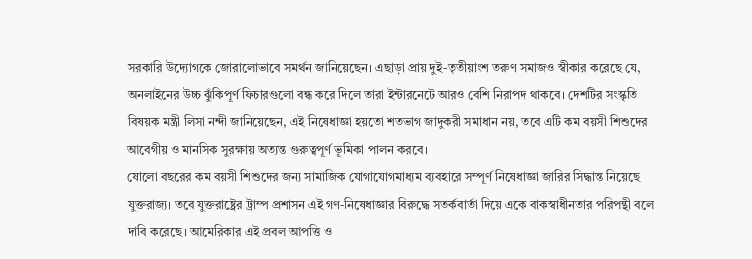সরকারি উদ্যোগকে জোরালোভাবে সমর্থন জানিয়েছেন। এছাড়া প্রায় দুই-তৃতীয়াংশ তরুণ সমাজও স্বীকার করেছে যে, অনলাইনের উচ্চ ঝুঁকিপূর্ণ ফিচারগুলো বন্ধ করে দিলে তারা ইন্টারনেটে আরও বেশি নিরাপদ থাকবে। দেশটির সংস্কৃতি বিষয়ক মন্ত্রী লিসা নন্দী জানিয়েছেন, এই নিষেধাজ্ঞা হয়তো শতভাগ জাদুকরী সমাধান নয়, তবে এটি কম বয়সী শিশুদের আবেগীয় ও মানসিক সুরক্ষায় অত্যন্ত গুরুত্বপূর্ণ ভূমিকা পালন করবে।
ষোলো বছরের কম বয়সী শিশুদের জন্য সামাজিক যোগাযোগমাধ্যম ব্যবহারে সম্পূর্ণ নিষেধাজ্ঞা জারির সিদ্ধান্ত নিয়েছে যুক্তরাজ্য। তবে যুক্তরাষ্ট্রের ট্রাম্প প্রশাসন এই গণ-নিষেধাজ্ঞার বিরুদ্ধে সতর্কবার্তা দিয়ে একে বাকস্বাধীনতার পরিপন্থী বলে দাবি করেছে। আমেরিকার এই প্রবল আপত্তি ও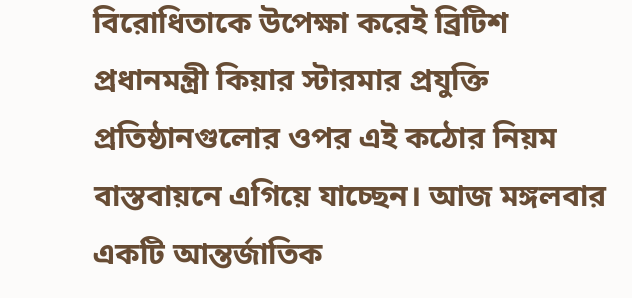বিরোধিতাকে উপেক্ষা করেই ব্রিটিশ প্রধানমন্ত্রী কিয়ার স্টারমার প্রযুক্তি প্রতিষ্ঠানগুলোর ওপর এই কঠোর নিয়ম বাস্তবায়নে এগিয়ে যাচ্ছেন। আজ মঙ্গলবার একটি আন্তর্জাতিক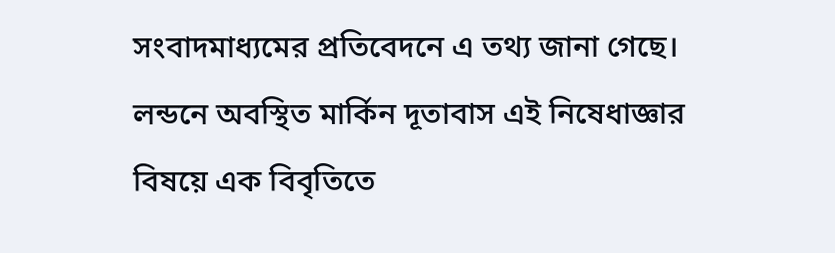সংবাদমাধ্যমের প্রতিবেদনে এ তথ্য জানা গেছে। লন্ডনে অবস্থিত মার্কিন দূতাবাস এই নিষেধাজ্ঞার বিষয়ে এক বিবৃতিতে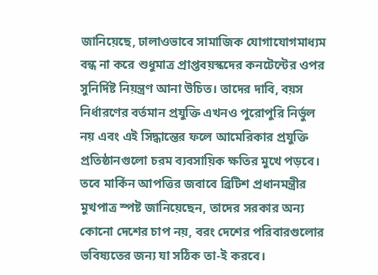জানিয়েছে, ঢালাওভাবে সামাজিক যোগাযোগমাধ্যম বন্ধ না করে শুধুমাত্র প্রাপ্তবয়স্কদের কনটেন্টের ওপর সুনির্দিষ্ট নিয়ন্ত্রণ আনা উচিত। তাদের দাবি, বয়স নির্ধারণের বর্তমান প্রযুক্তি এখনও পুরোপুরি নির্ভুল নয় এবং এই সিদ্ধান্তের ফলে আমেরিকার প্রযুক্তি প্রতিষ্ঠানগুলো চরম ব্যবসায়িক ক্ষতির মুখে পড়বে। তবে মার্কিন আপত্তির জবাবে ব্রিটিশ প্রধানমন্ত্রীর মুখপাত্র স্পষ্ট জানিয়েছেন, তাদের সরকার অন্য কোনো দেশের চাপ নয়, বরং দেশের পরিবারগুলোর ভবিষ্যতের জন্য যা সঠিক তা-ই করবে।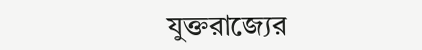যুক্তরাজ্যের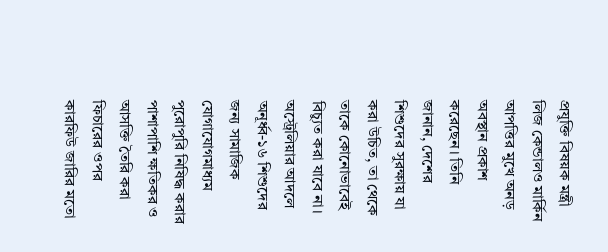প্রযুক্তি বিষয়ক মন্ত্রী লিজ কেন্ডালও মার্কিন আপত্তির মুখে অনড় অবস্থান প্রকাশ করেছেন। তিনি জানান, দেশের শিশুদের সুরক্ষায় যা করা উচিত, তা থেকে তাকে কোনোভাবেই বিচ্যুত করা যাবে না। অস্ট্রেলিয়ার আদলে অনূর্ধ্ব-১৬ শিশুদের জন্য সামাজিক যোগাযোগমাধ্যম পুরোপুরি নিষিদ্ধ করার পাশাপাশি ক্ষতিকর ও আসক্তি তৈরি করা ফিচারের ওপর কারফিউ জারির মতো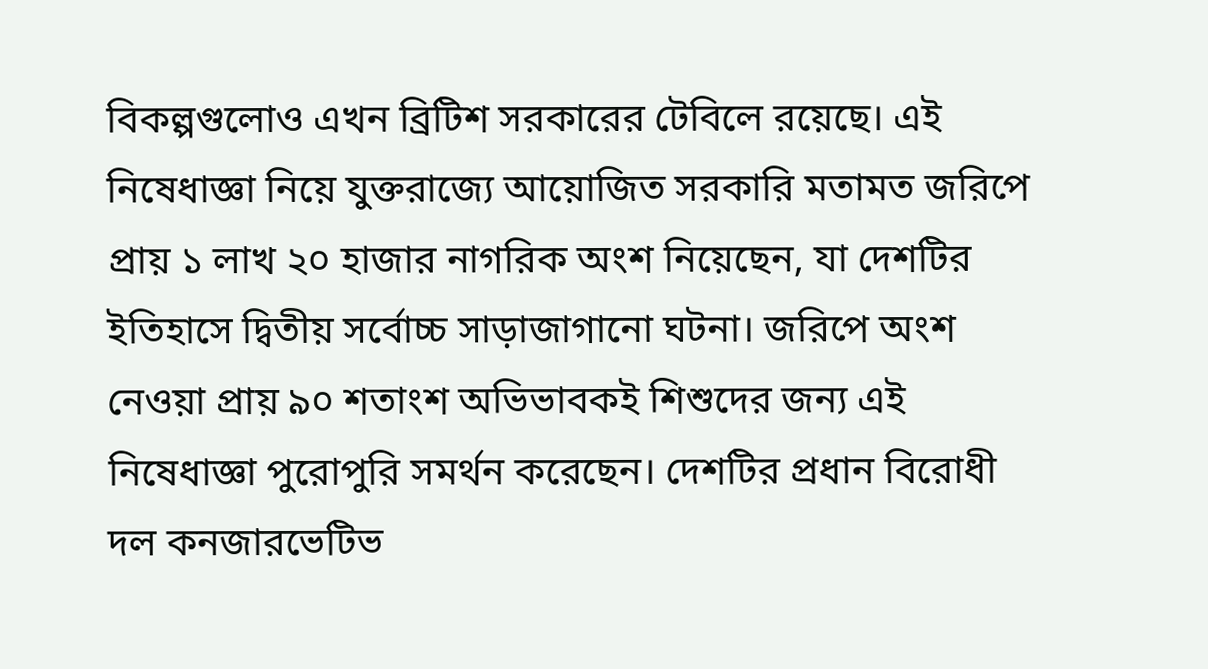বিকল্পগুলোও এখন ব্রিটিশ সরকারের টেবিলে রয়েছে। এই নিষেধাজ্ঞা নিয়ে যুক্তরাজ্যে আয়োজিত সরকারি মতামত জরিপে প্রায় ১ লাখ ২০ হাজার নাগরিক অংশ নিয়েছেন, যা দেশটির ইতিহাসে দ্বিতীয় সর্বোচ্চ সাড়াজাগানো ঘটনা। জরিপে অংশ নেওয়া প্রায় ৯০ শতাংশ অভিভাবকই শিশুদের জন্য এই নিষেধাজ্ঞা পুরোপুরি সমর্থন করেছেন। দেশটির প্রধান বিরোধী দল কনজারভেটিভ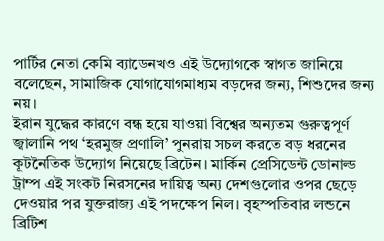পার্টির নেতা কেমি ব্যাডেনখও এই উদ্যোগকে স্বাগত জানিয়ে বলেছেন, সামাজিক যোগাযোগমাধ্যম বড়দের জন্য, শিশুদের জন্য নয়।
ইরান যুদ্ধের কারণে বন্ধ হয়ে যাওয়া বিশ্বের অন্যতম গুরুত্বপূর্ণ জ্বালানি পথ ‘হরমুজ প্রণালি’ পুনরায় সচল করতে বড় ধরনের কূটনৈতিক উদ্যোগ নিয়েছে ব্রিটেন। মার্কিন প্রেসিডেন্ট ডোনাল্ড ট্রাম্প এই সংকট নিরসনের দায়িত্ব অন্য দেশগুলোর ওপর ছেড়ে দেওয়ার পর যুক্তরাজ্য এই পদক্ষেপ নিল। বৃহস্পতিবার লন্ডনে ব্রিটিশ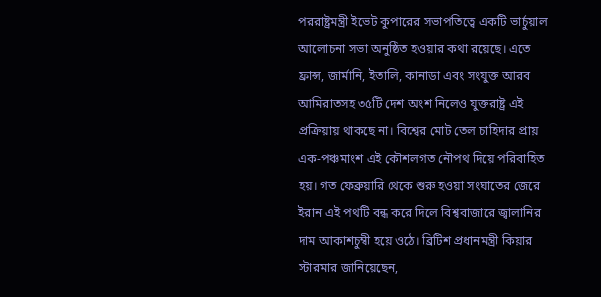পররাষ্ট্রমন্ত্রী ইভেট কুপারের সভাপতিত্বে একটি ভার্চুয়াল আলোচনা সভা অনুষ্ঠিত হওয়ার কথা রয়েছে। এতে ফ্রান্স, জার্মানি, ইতালি, কানাডা এবং সংযুক্ত আরব আমিরাতসহ ৩৫টি দেশ অংশ নিলেও যুক্তরাষ্ট্র এই প্রক্রিয়ায় থাকছে না। বিশ্বের মোট তেল চাহিদার প্রায় এক-পঞ্চমাংশ এই কৌশলগত নৌপথ দিয়ে পরিবাহিত হয়। গত ফেব্রুয়ারি থেকে শুরু হওয়া সংঘাতের জেরে ইরান এই পথটি বন্ধ করে দিলে বিশ্ববাজারে জ্বালানির দাম আকাশচুম্বী হয়ে ওঠে। ব্রিটিশ প্রধানমন্ত্রী কিয়ার স্টারমার জানিয়েছেন,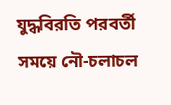যুদ্ধবিরতি পরবর্তী সময়ে নৌ-চলাচল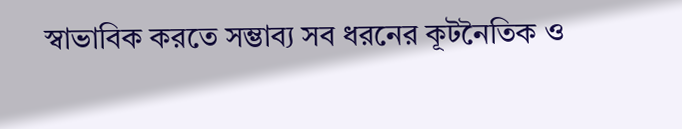স্বাভাবিক করতে সম্ভাব্য সব ধরনের কূটনৈতিক ও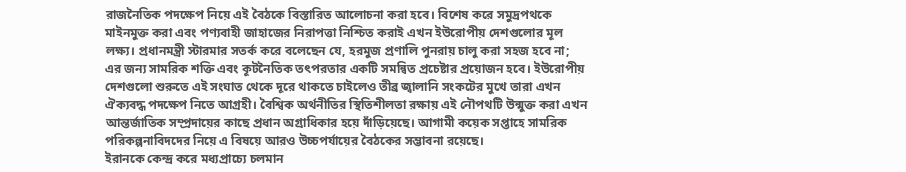রাজনৈতিক পদক্ষেপ নিয়ে এই বৈঠকে বিস্তারিত আলোচনা করা হবে। বিশেষ করে সমুদ্রপথকে মাইনমুক্ত করা এবং পণ্যবাহী জাহাজের নিরাপত্তা নিশ্চিত করাই এখন ইউরোপীয় দেশগুলোর মূল লক্ষ্য। প্রধানমন্ত্রী স্টারমার সতর্ক করে বলেছেন যে, হরমুজ প্রণালি পুনরায় চালু করা সহজ হবে না; এর জন্য সামরিক শক্তি এবং কূটনৈতিক তৎপরতার একটি সমন্বিত প্রচেষ্টার প্রয়োজন হবে। ইউরোপীয় দেশগুলো শুরুতে এই সংঘাত থেকে দূরে থাকতে চাইলেও তীব্র জ্বালানি সংকটের মুখে তারা এখন ঐক্যবদ্ধ পদক্ষেপ নিতে আগ্রহী। বৈশ্বিক অর্থনীতির স্থিতিশীলতা রক্ষায় এই নৌপথটি উন্মুক্ত করা এখন আন্তর্জাতিক সম্প্রদায়ের কাছে প্রধান অগ্রাধিকার হয়ে দাঁড়িয়েছে। আগামী কয়েক সপ্তাহে সামরিক পরিকল্পনাবিদদের নিয়ে এ বিষয়ে আরও উচ্চপর্যায়ের বৈঠকের সম্ভাবনা রয়েছে।
ইরানকে কেন্দ্র করে মধ্যপ্রাচ্যে চলমান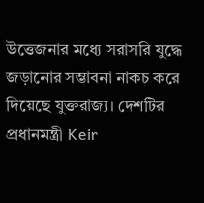উত্তেজনার মধ্যে সরাসরি যুদ্ধে জড়ানোর সম্ভাবনা নাকচ করে দিয়েছে যুক্তরাজ্য। দেশটির প্রধানমন্ত্রী Keir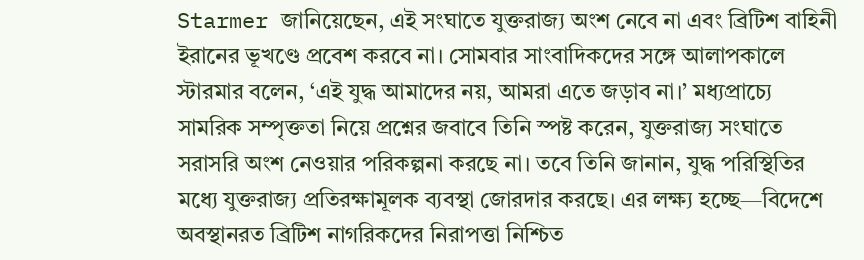Starmer জানিয়েছেন, এই সংঘাতে যুক্তরাজ্য অংশ নেবে না এবং ব্রিটিশ বাহিনী ইরানের ভূখণ্ডে প্রবেশ করবে না। সোমবার সাংবাদিকদের সঙ্গে আলাপকালে স্টারমার বলেন, ‘এই যুদ্ধ আমাদের নয়, আমরা এতে জড়াব না।’ মধ্যপ্রাচ্যে সামরিক সম্পৃক্ততা নিয়ে প্রশ্নের জবাবে তিনি স্পষ্ট করেন, যুক্তরাজ্য সংঘাতে সরাসরি অংশ নেওয়ার পরিকল্পনা করছে না। তবে তিনি জানান, যুদ্ধ পরিস্থিতির মধ্যে যুক্তরাজ্য প্রতিরক্ষামূলক ব্যবস্থা জোরদার করছে। এর লক্ষ্য হচ্ছে—বিদেশে অবস্থানরত ব্রিটিশ নাগরিকদের নিরাপত্তা নিশ্চিত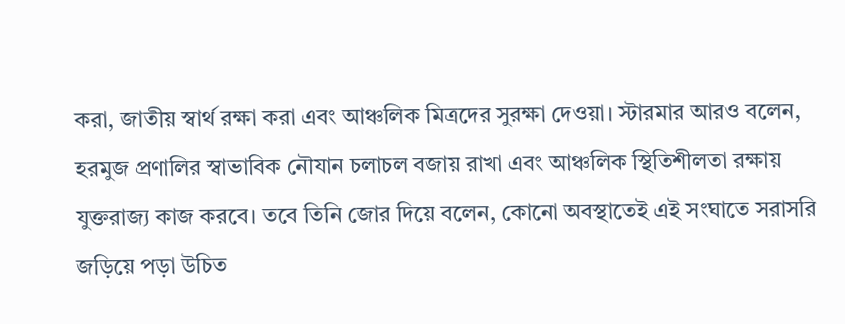করা, জাতীয় স্বার্থ রক্ষা করা এবং আঞ্চলিক মিত্রদের সুরক্ষা দেওয়া। স্টারমার আরও বলেন, হরমুজ প্রণালির স্বাভাবিক নৌযান চলাচল বজায় রাখা এবং আঞ্চলিক স্থিতিশীলতা রক্ষায় যুক্তরাজ্য কাজ করবে। তবে তিনি জোর দিয়ে বলেন, কোনো অবস্থাতেই এই সংঘাতে সরাসরি জড়িয়ে পড়া উচিত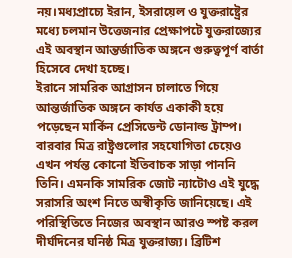নয়।মধ্যপ্রাচ্যে ইরান, ইসরায়েল ও যুক্তরাষ্ট্রের মধ্যে চলমান উত্তেজনার প্রেক্ষাপটে যুক্তরাজ্যের এই অবস্থান আন্তর্জাতিক অঙ্গনে গুরুত্বপূর্ণ বার্তা হিসেবে দেখা হচ্ছে।
ইরানে সামরিক আগ্রাসন চালাতে গিয়ে আন্তর্জাতিক অঙ্গনে কার্যত একাকী হয়ে পড়েছেন মার্কিন প্রেসিডেন্ট ডোনাল্ড ট্রাম্প। বারবার মিত্র রাষ্ট্রগুলোর সহযোগিতা চেয়েও এখন পর্যন্ত কোনো ইতিবাচক সাড়া পাননি তিনি। এমনকি সামরিক জোট ন্যাটোও এই যুদ্ধে সরাসরি অংশ নিতে অস্বীকৃতি জানিয়েছে। এই পরিস্থিতিতে নিজের অবস্থান আরও স্পষ্ট করল দীর্ঘদিনের ঘনিষ্ঠ মিত্র যুক্তরাজ্য। ব্রিটিশ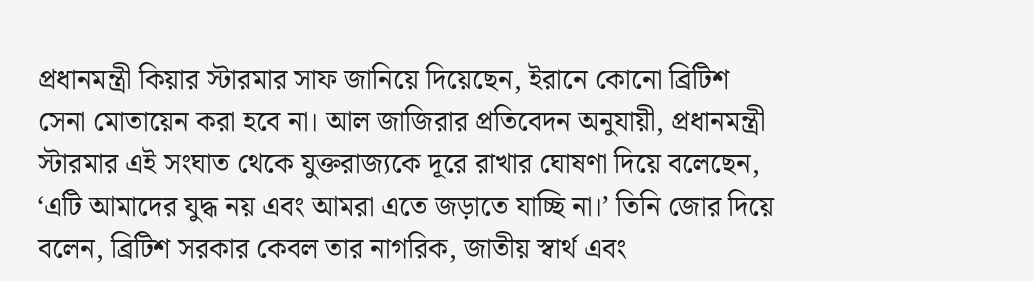প্রধানমন্ত্রী কিয়ার স্টারমার সাফ জানিয়ে দিয়েছেন, ইরানে কোনো ব্রিটিশ সেনা মোতায়েন করা হবে না। আল জাজিরার প্রতিবেদন অনুযায়ী, প্রধানমন্ত্রী স্টারমার এই সংঘাত থেকে যুক্তরাজ্যকে দূরে রাখার ঘোষণা দিয়ে বলেছেন, ‘এটি আমাদের যুদ্ধ নয় এবং আমরা এতে জড়াতে যাচ্ছি না।’ তিনি জোর দিয়ে বলেন, ব্রিটিশ সরকার কেবল তার নাগরিক, জাতীয় স্বার্থ এবং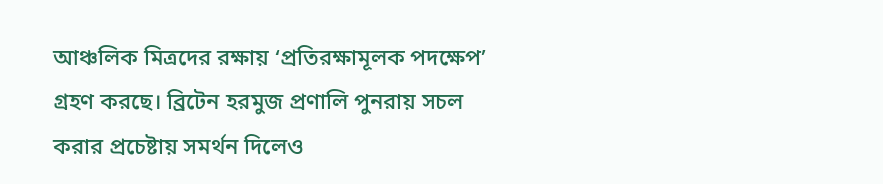আঞ্চলিক মিত্রদের রক্ষায় ‘প্রতিরক্ষামূলক পদক্ষেপ’ গ্রহণ করছে। ব্রিটেন হরমুজ প্রণালি পুনরায় সচল করার প্রচেষ্টায় সমর্থন দিলেও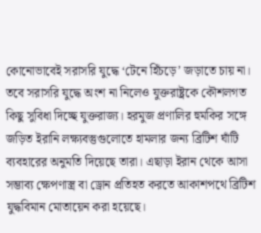কোনোভাবেই সরাসরি যুদ্ধে ‘টেনে হিঁচড়ে’ জড়াতে চায় না। তবে সরাসরি যুদ্ধে অংশ না নিলেও যুক্তরাষ্ট্রকে কৌশলগত কিছু সুবিধা দিচ্ছে যুক্তরাজ্য। হরমুজ প্রণালির হুমকির সঙ্গে জড়িত ইরানি লক্ষ্যবস্তুগুলোতে হামলার জন্য ব্রিটিশ ঘাঁটি ব্যবহারের অনুমতি দিয়েছে তারা। এছাড়া ইরান থেকে আসা সম্ভাব্য ক্ষেপণাস্ত্র বা ড্রোন প্রতিহত করতে আকাশপথে ব্রিটিশ যুদ্ধবিমান মোতায়েন করা হয়েছে।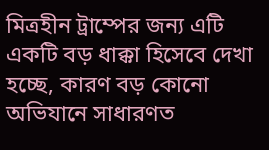মিত্রহীন ট্রাম্পের জন্য এটি একটি বড় ধাক্কা হিসেবে দেখা হচ্ছে, কারণ বড় কোনো অভিযানে সাধারণত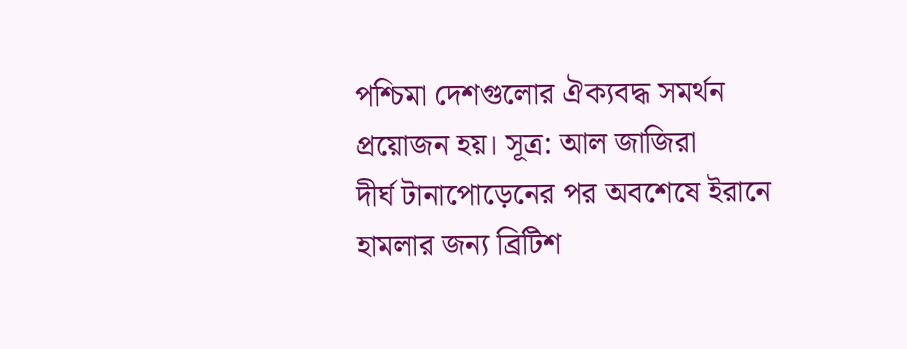পশ্চিমা দেশগুলোর ঐক্যবদ্ধ সমর্থন প্রয়োজন হয়। সূত্র: আল জাজিরা
দীর্ঘ টানাপোড়েনের পর অবশেষে ইরানে হামলার জন্য ব্রিটিশ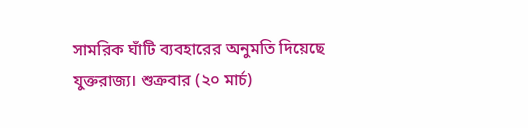সামরিক ঘাঁটি ব্যবহারের অনুমতি দিয়েছে যুক্তরাজ্য। শুক্রবার (২০ মার্চ)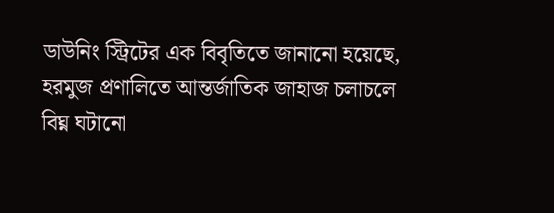ডাউনিং স্ট্রিটের এক বিবৃতিতে জানানো হয়েছে, হরমুজ প্রণালিতে আন্তর্জাতিক জাহাজ চলাচলে বিঘ্ন ঘটানো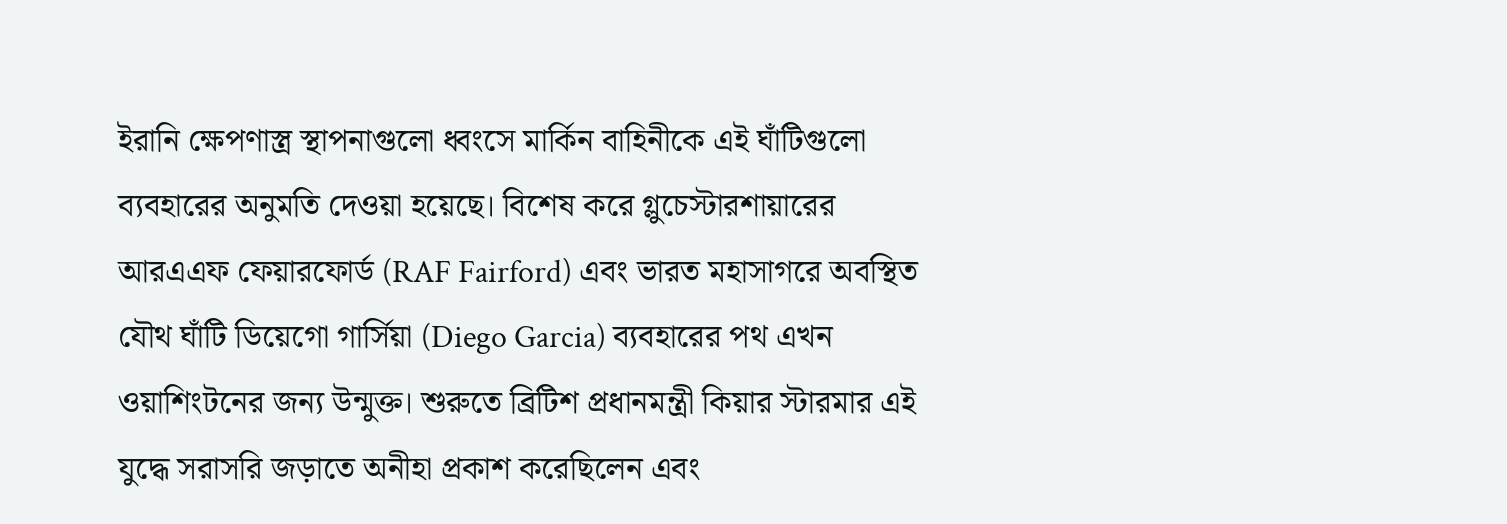ইরানি ক্ষেপণাস্ত্র স্থাপনাগুলো ধ্বংসে মার্কিন বাহিনীকে এই ঘাঁটিগুলো ব্যবহারের অনুমতি দেওয়া হয়েছে। বিশেষ করে গ্লুচেস্টারশায়ারের আরএএফ ফেয়ারফোর্ড (RAF Fairford) এবং ভারত মহাসাগরে অবস্থিত যৌথ ঘাঁটি ডিয়েগো গার্সিয়া (Diego Garcia) ব্যবহারের পথ এখন ওয়াশিংটনের জন্য উন্মুক্ত। শুরুতে ব্রিটিশ প্রধানমন্ত্রী কিয়ার স্টারমার এই যুদ্ধে সরাসরি জড়াতে অনীহা প্রকাশ করেছিলেন এবং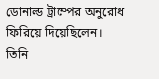ডোনাল্ড ট্রাম্পের অনুরোধ ফিরিয়ে দিয়েছিলেন। তিনি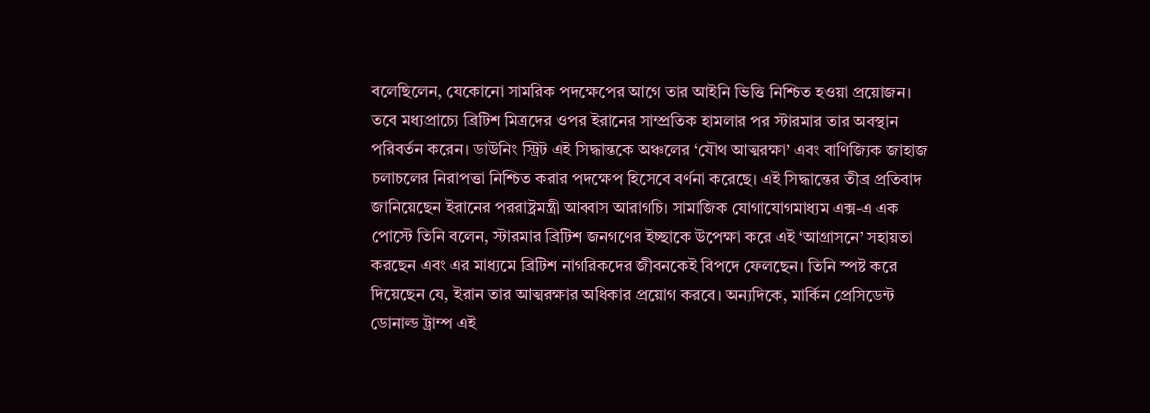বলেছিলেন, যেকোনো সামরিক পদক্ষেপের আগে তার আইনি ভিত্তি নিশ্চিত হওয়া প্রয়োজন। তবে মধ্যপ্রাচ্যে ব্রিটিশ মিত্রদের ওপর ইরানের সাম্প্রতিক হামলার পর স্টারমার তার অবস্থান পরিবর্তন করেন। ডাউনিং স্ট্রিট এই সিদ্ধান্তকে অঞ্চলের ‘যৌথ আত্মরক্ষা’ এবং বাণিজ্যিক জাহাজ চলাচলের নিরাপত্তা নিশ্চিত করার পদক্ষেপ হিসেবে বর্ণনা করেছে। এই সিদ্ধান্তের তীব্র প্রতিবাদ জানিয়েছেন ইরানের পররাষ্ট্রমন্ত্রী আব্বাস আরাগচি। সামাজিক যোগাযোগমাধ্যম এক্স-এ এক পোস্টে তিনি বলেন, স্টারমার ব্রিটিশ জনগণের ইচ্ছাকে উপেক্ষা করে এই ‘আগ্রাসনে’ সহায়তা করছেন এবং এর মাধ্যমে ব্রিটিশ নাগরিকদের জীবনকেই বিপদে ফেলছেন। তিনি স্পষ্ট করে দিয়েছেন যে, ইরান তার আত্মরক্ষার অধিকার প্রয়োগ করবে। অন্যদিকে, মার্কিন প্রেসিডেন্ট ডোনাল্ড ট্রাম্প এই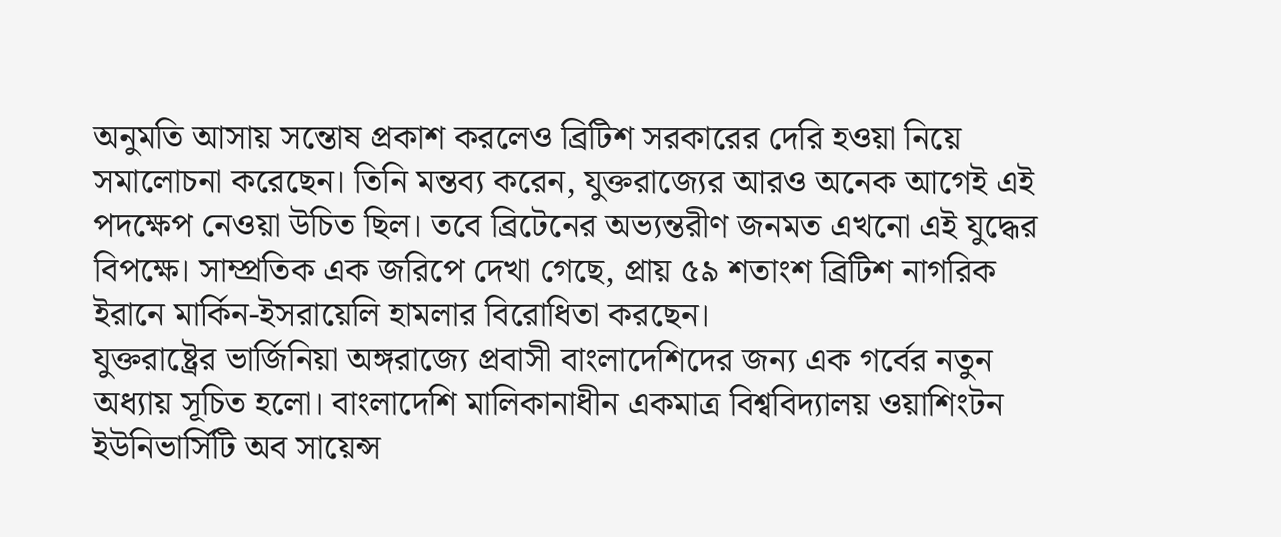অনুমতি আসায় সন্তোষ প্রকাশ করলেও ব্রিটিশ সরকারের দেরি হওয়া নিয়ে সমালোচনা করেছেন। তিনি মন্তব্য করেন, যুক্তরাজ্যের আরও অনেক আগেই এই পদক্ষেপ নেওয়া উচিত ছিল। তবে ব্রিটেনের অভ্যন্তরীণ জনমত এখনো এই যুদ্ধের বিপক্ষে। সাম্প্রতিক এক জরিপে দেখা গেছে, প্রায় ৫৯ শতাংশ ব্রিটিশ নাগরিক ইরানে মার্কিন-ইসরায়েলি হামলার বিরোধিতা করছেন।
যুক্তরাষ্ট্রের ভার্জিনিয়া অঙ্গরাজ্যে প্রবাসী বাংলাদেশিদের জন্য এক গর্বের নতুন অধ্যায় সূচিত হলো। বাংলাদেশি মালিকানাধীন একমাত্র বিশ্ববিদ্যালয় ওয়াশিংটন ইউনিভার্সিটি অব সায়েন্স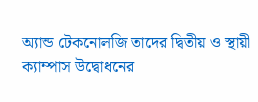অ্যান্ড টেকনোলজি তাদের দ্বিতীয় ও স্থায়ী ক্যাম্পাস উদ্বোধনের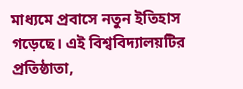মাধ্যমে প্রবাসে নতুন ইতিহাস গড়েছে। এই বিশ্ববিদ্যালয়টির প্রতিষ্ঠাতা,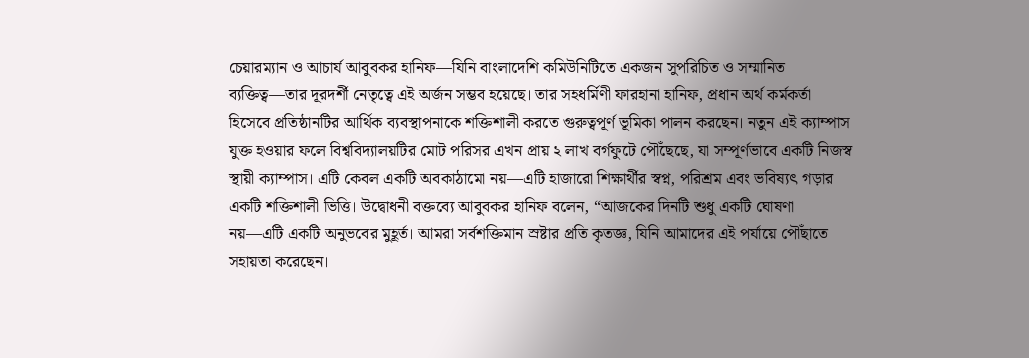চেয়ারম্যান ও আচার্য আবুবকর হানিফ—যিনি বাংলাদেশি কমিউনিটিতে একজন সুপরিচিত ও সম্মানিত ব্যক্তিত্ব—তার দূরদর্শী নেতৃত্বে এই অর্জন সম্ভব হয়েছে। তার সহধর্মিণী ফারহানা হানিফ, প্রধান অর্থ কর্মকর্তা হিসেবে প্রতিষ্ঠানটির আর্থিক ব্যবস্থাপনাকে শক্তিশালী করতে গুরুত্বপূর্ণ ভূমিকা পালন করছেন। নতুন এই ক্যাম্পাস যুক্ত হওয়ার ফলে বিশ্ববিদ্যালয়টির মোট পরিসর এখন প্রায় ২ লাখ বর্গফুটে পৌঁছেছে, যা সম্পূর্ণভাবে একটি নিজস্ব স্থায়ী ক্যাম্পাস। এটি কেবল একটি অবকাঠামো নয়—এটি হাজারো শিক্ষার্থীর স্বপ্ন, পরিশ্রম এবং ভবিষ্যৎ গড়ার একটি শক্তিশালী ভিত্তি। উদ্বোধনী বক্তব্যে আবুবকর হানিফ বলেন, “আজকের দিনটি শুধু একটি ঘোষণা নয়—এটি একটি অনুভবের মুহূর্ত। আমরা সর্বশক্তিমান স্রষ্টার প্রতি কৃতজ্ঞ, যিনি আমাদের এই পর্যায়ে পৌঁছাতে সহায়তা করেছেন।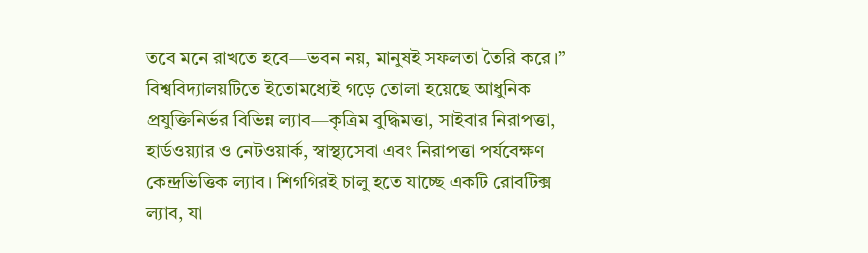তবে মনে রাখতে হবে—ভবন নয়, মানুষই সফলতা তৈরি করে।” বিশ্ববিদ্যালয়টিতে ইতোমধ্যেই গড়ে তোলা হয়েছে আধুনিক প্রযুক্তিনির্ভর বিভিন্ন ল্যাব—কৃত্রিম বুদ্ধিমত্তা, সাইবার নিরাপত্তা, হার্ডওয়্যার ও নেটওয়ার্ক, স্বাস্থ্যসেবা এবং নিরাপত্তা পর্যবেক্ষণ কেন্দ্রভিত্তিক ল্যাব। শিগগিরই চালু হতে যাচ্ছে একটি রোবটিক্স ল্যাব, যা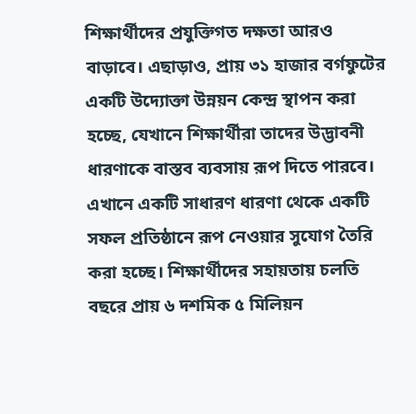শিক্ষার্থীদের প্রযুক্তিগত দক্ষতা আরও বাড়াবে। এছাড়াও, প্রায় ৩১ হাজার বর্গফুটের একটি উদ্যোক্তা উন্নয়ন কেন্দ্র স্থাপন করা হচ্ছে, যেখানে শিক্ষার্থীরা তাদের উদ্ভাবনী ধারণাকে বাস্তব ব্যবসায় রূপ দিতে পারবে। এখানে একটি সাধারণ ধারণা থেকে একটি সফল প্রতিষ্ঠানে রূপ নেওয়ার সুযোগ তৈরি করা হচ্ছে। শিক্ষার্থীদের সহায়তায় চলতি বছরে প্রায় ৬ দশমিক ৫ মিলিয়ন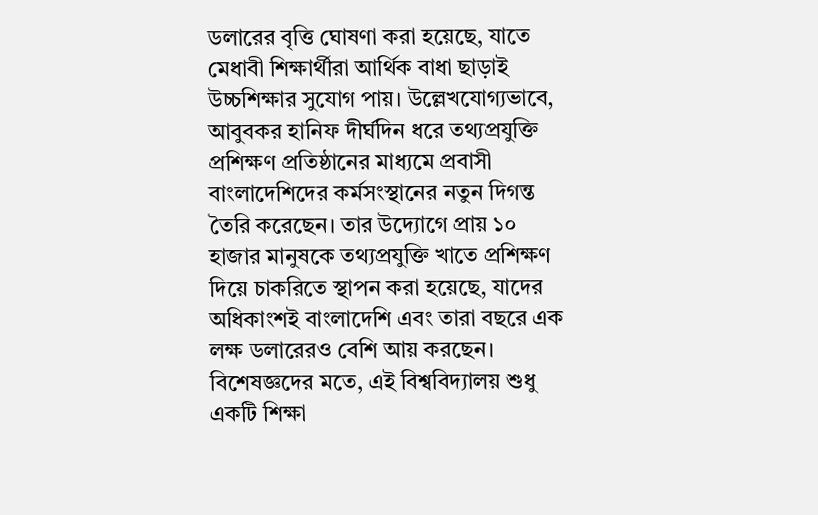ডলারের বৃত্তি ঘোষণা করা হয়েছে, যাতে মেধাবী শিক্ষার্থীরা আর্থিক বাধা ছাড়াই উচ্চশিক্ষার সুযোগ পায়। উল্লেখযোগ্যভাবে, আবুবকর হানিফ দীর্ঘদিন ধরে তথ্যপ্রযুক্তি প্রশিক্ষণ প্রতিষ্ঠানের মাধ্যমে প্রবাসী বাংলাদেশিদের কর্মসংস্থানের নতুন দিগন্ত তৈরি করেছেন। তার উদ্যোগে প্রায় ১০ হাজার মানুষকে তথ্যপ্রযুক্তি খাতে প্রশিক্ষণ দিয়ে চাকরিতে স্থাপন করা হয়েছে, যাদের অধিকাংশই বাংলাদেশি এবং তারা বছরে এক লক্ষ ডলারেরও বেশি আয় করছেন। বিশেষজ্ঞদের মতে, এই বিশ্ববিদ্যালয় শুধু একটি শিক্ষা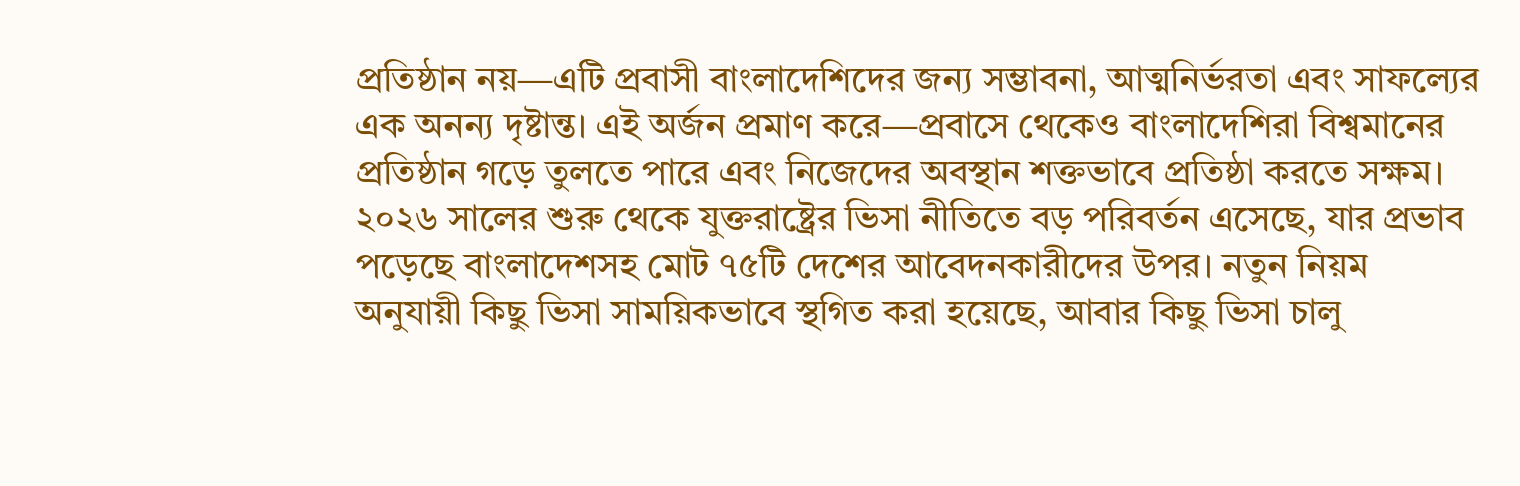প্রতিষ্ঠান নয়—এটি প্রবাসী বাংলাদেশিদের জন্য সম্ভাবনা, আত্মনির্ভরতা এবং সাফল্যের এক অনন্য দৃষ্টান্ত। এই অর্জন প্রমাণ করে—প্রবাসে থেকেও বাংলাদেশিরা বিশ্বমানের প্রতিষ্ঠান গড়ে তুলতে পারে এবং নিজেদের অবস্থান শক্তভাবে প্রতিষ্ঠা করতে সক্ষম।
২০২৬ সালের শুরু থেকে যুক্তরাষ্ট্রের ভিসা নীতিতে বড় পরিবর্তন এসেছে, যার প্রভাব পড়েছে বাংলাদেশসহ মোট ৭৫টি দেশের আবেদনকারীদের উপর। নতুন নিয়ম অনুযায়ী কিছু ভিসা সাময়িকভাবে স্থগিত করা হয়েছে, আবার কিছু ভিসা চালু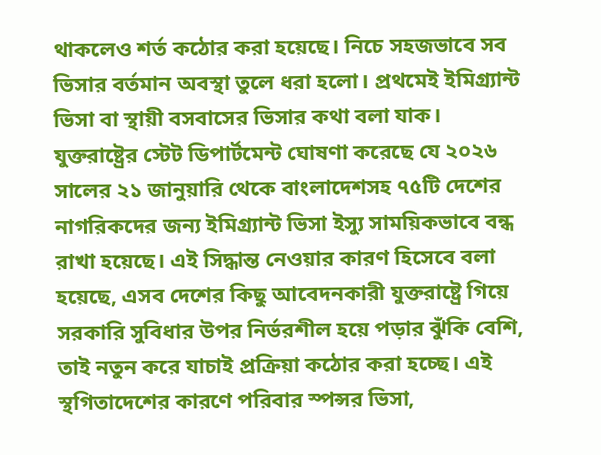থাকলেও শর্ত কঠোর করা হয়েছে। নিচে সহজভাবে সব ভিসার বর্তমান অবস্থা তুলে ধরা হলো। প্রথমেই ইমিগ্র্যান্ট ভিসা বা স্থায়ী বসবাসের ভিসার কথা বলা যাক। যুক্তরাষ্ট্রের স্টেট ডিপার্টমেন্ট ঘোষণা করেছে যে ২০২৬ সালের ২১ জানুয়ারি থেকে বাংলাদেশসহ ৭৫টি দেশের নাগরিকদের জন্য ইমিগ্র্যান্ট ভিসা ইস্যু সাময়িকভাবে বন্ধ রাখা হয়েছে। এই সিদ্ধান্ত নেওয়ার কারণ হিসেবে বলা হয়েছে, এসব দেশের কিছু আবেদনকারী যুক্তরাষ্ট্রে গিয়ে সরকারি সুবিধার উপর নির্ভরশীল হয়ে পড়ার ঝুঁকি বেশি, তাই নতুন করে যাচাই প্রক্রিয়া কঠোর করা হচ্ছে। এই স্থগিতাদেশের কারণে পরিবার স্পন্সর ভিসা,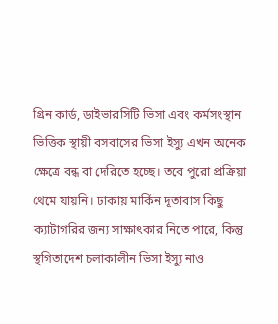গ্রিন কার্ড, ডাইভারসিটি ভিসা এবং কর্মসংস্থান ভিত্তিক স্থায়ী বসবাসের ভিসা ইস্যু এখন অনেক ক্ষেত্রে বন্ধ বা দেরিতে হচ্ছে। তবে পুরো প্রক্রিয়া থেমে যায়নি। ঢাকায় মার্কিন দূতাবাস কিছু ক্যাটাগরির জন্য সাক্ষাৎকার নিতে পারে, কিন্তু স্থগিতাদেশ চলাকালীন ভিসা ইস্যু নাও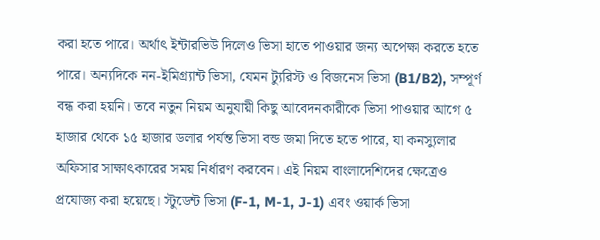করা হতে পারে। অর্থাৎ ইন্টারভিউ দিলেও ভিসা হাতে পাওয়ার জন্য অপেক্ষা করতে হতে পারে। অন্যদিকে নন-ইমিগ্র্যান্ট ভিসা, যেমন ট্যুরিস্ট ও বিজনেস ভিসা (B1/B2), সম্পূর্ণ বন্ধ করা হয়নি। তবে নতুন নিয়ম অনুযায়ী কিছু আবেদনকারীকে ভিসা পাওয়ার আগে ৫ হাজার থেকে ১৫ হাজার ডলার পর্যন্ত ভিসা বন্ড জমা দিতে হতে পারে, যা কনস্যুলার অফিসার সাক্ষাৎকারের সময় নির্ধারণ করবেন। এই নিয়ম বাংলাদেশিদের ক্ষেত্রেও প্রযোজ্য করা হয়েছে। স্টুডেন্ট ভিসা (F-1, M-1, J-1) এবং ওয়ার্ক ভিসা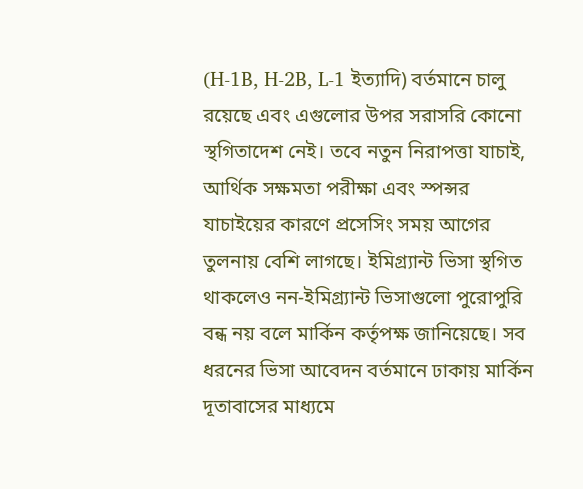(H-1B, H-2B, L-1 ইত্যাদি) বর্তমানে চালু রয়েছে এবং এগুলোর উপর সরাসরি কোনো স্থগিতাদেশ নেই। তবে নতুন নিরাপত্তা যাচাই, আর্থিক সক্ষমতা পরীক্ষা এবং স্পন্সর যাচাইয়ের কারণে প্রসেসিং সময় আগের তুলনায় বেশি লাগছে। ইমিগ্র্যান্ট ভিসা স্থগিত থাকলেও নন-ইমিগ্র্যান্ট ভিসাগুলো পুরোপুরি বন্ধ নয় বলে মার্কিন কর্তৃপক্ষ জানিয়েছে। সব ধরনের ভিসা আবেদন বর্তমানে ঢাকায় মার্কিন দূতাবাসের মাধ্যমে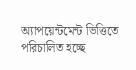অ্যাপয়েন্টমেন্ট ভিত্তিতে পরিচালিত হচ্ছে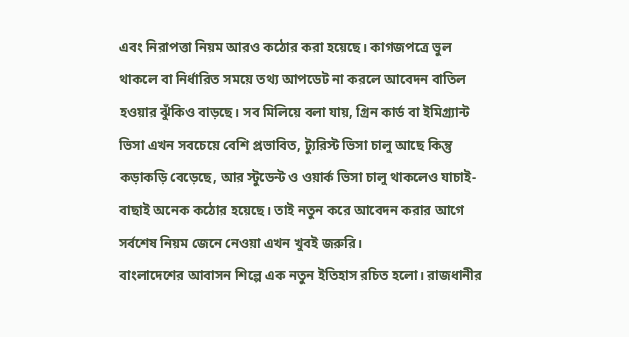এবং নিরাপত্তা নিয়ম আরও কঠোর করা হয়েছে। কাগজপত্রে ভুল থাকলে বা নির্ধারিত সময়ে তথ্য আপডেট না করলে আবেদন বাতিল হওয়ার ঝুঁকিও বাড়ছে। সব মিলিয়ে বলা যায়, গ্রিন কার্ড বা ইমিগ্র্যান্ট ভিসা এখন সবচেয়ে বেশি প্রভাবিত, ট্যুরিস্ট ভিসা চালু আছে কিন্তু কড়াকড়ি বেড়েছে, আর স্টুডেন্ট ও ওয়ার্ক ভিসা চালু থাকলেও যাচাই-বাছাই অনেক কঠোর হয়েছে। তাই নতুন করে আবেদন করার আগে সর্বশেষ নিয়ম জেনে নেওয়া এখন খুবই জরুরি।
বাংলাদেশের আবাসন শিল্পে এক নতুন ইতিহাস রচিত হলো। রাজধানীর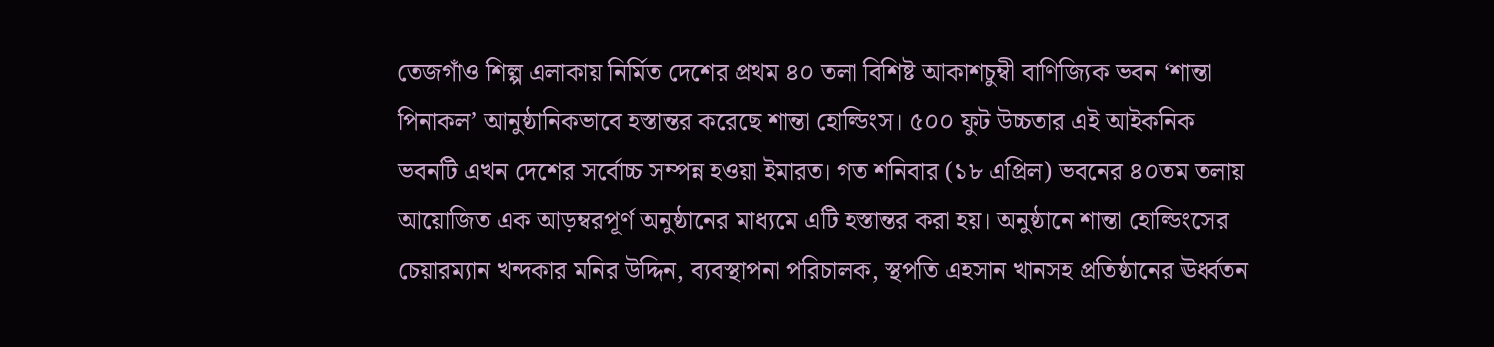তেজগাঁও শিল্প এলাকায় নির্মিত দেশের প্রথম ৪০ তলা বিশিষ্ট আকাশচুম্বী বাণিজ্যিক ভবন ‘শান্তা পিনাকল’ আনুষ্ঠানিকভাবে হস্তান্তর করেছে শান্তা হোল্ডিংস। ৫০০ ফুট উচ্চতার এই আইকনিক ভবনটি এখন দেশের সর্বোচ্চ সম্পন্ন হওয়া ইমারত। গত শনিবার (১৮ এপ্রিল) ভবনের ৪০তম তলায় আয়োজিত এক আড়ম্বরপূর্ণ অনুষ্ঠানের মাধ্যমে এটি হস্তান্তর করা হয়। অনুষ্ঠানে শান্তা হোল্ডিংসের চেয়ারম্যান খন্দকার মনির উদ্দিন, ব্যবস্থাপনা পরিচালক, স্থপতি এহসান খানসহ প্রতিষ্ঠানের ঊর্ধ্বতন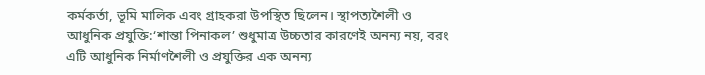কর্মকর্তা, ভূমি মালিক এবং গ্রাহকরা উপস্থিত ছিলেন। স্থাপত্যশৈলী ও আধুনিক প্রযুক্তি:‘শান্তা পিনাকল’ শুধুমাত্র উচ্চতার কারণেই অনন্য নয়, বরং এটি আধুনিক নির্মাণশৈলী ও প্রযুক্তির এক অনন্য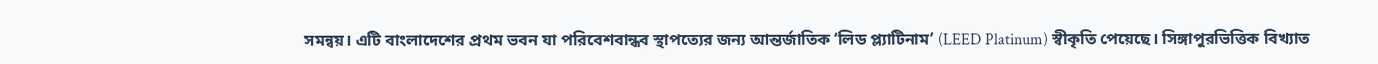সমন্বয়। এটি বাংলাদেশের প্রথম ভবন যা পরিবেশবান্ধব স্থাপত্যের জন্য আন্তর্জাতিক ‘লিড প্ল্যাটিনাম’ (LEED Platinum) স্বীকৃতি পেয়েছে। সিঙ্গাপুরভিত্তিক বিখ্যাত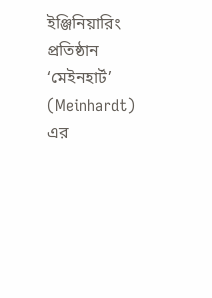ইঞ্জিনিয়ারিং প্রতিষ্ঠান ‘মেইনহার্ট’ (Meinhardt) এর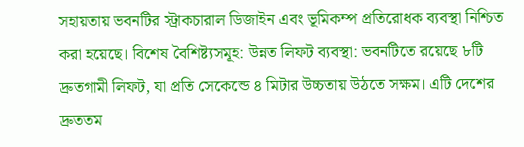সহায়তায় ভবনটির স্ট্রাকচারাল ডিজাইন এবং ভূমিকম্প প্রতিরোধক ব্যবস্থা নিশ্চিত করা হয়েছে। বিশেষ বৈশিষ্ট্যসমূহ: উন্নত লিফট ব্যবস্থা: ভবনটিতে রয়েছে ৮টি দ্রুতগামী লিফট, যা প্রতি সেকেন্ডে ৪ মিটার উচ্চতায় উঠতে সক্ষম। এটি দেশের দ্রুততম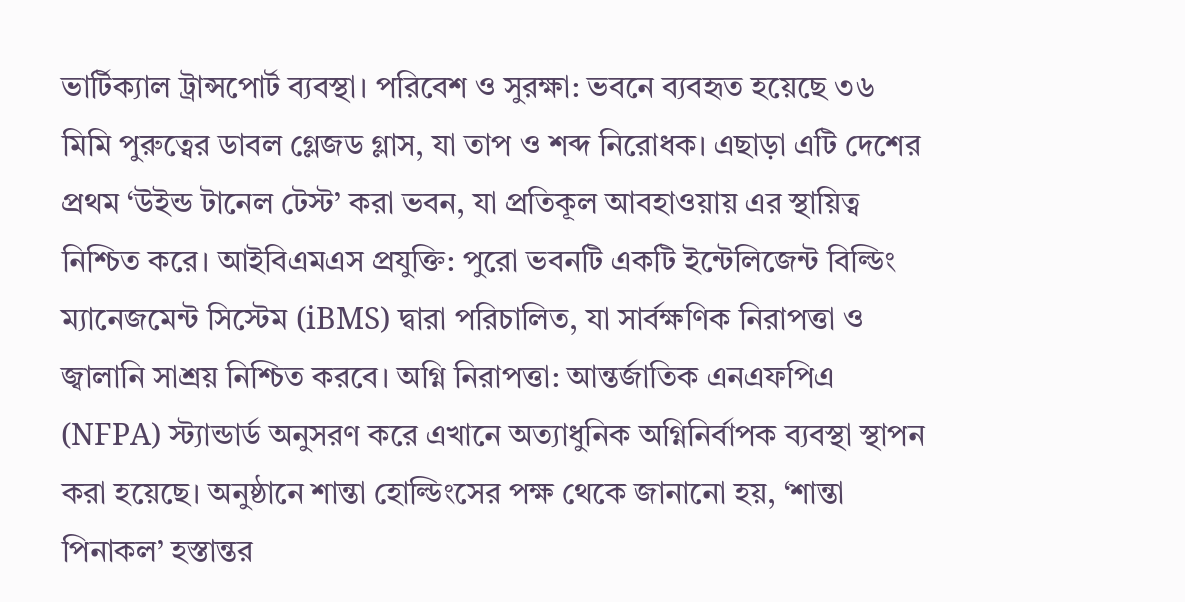ভার্টিক্যাল ট্রান্সপোর্ট ব্যবস্থা। পরিবেশ ও সুরক্ষা: ভবনে ব্যবহৃত হয়েছে ৩৬ মিমি পুরুত্বের ডাবল গ্লেজড গ্লাস, যা তাপ ও শব্দ নিরোধক। এছাড়া এটি দেশের প্রথম ‘উইন্ড টানেল টেস্ট’ করা ভবন, যা প্রতিকূল আবহাওয়ায় এর স্থায়িত্ব নিশ্চিত করে। আইবিএমএস প্রযুক্তি: পুরো ভবনটি একটি ইন্টেলিজেন্ট বিল্ডিং ম্যানেজমেন্ট সিস্টেম (iBMS) দ্বারা পরিচালিত, যা সার্বক্ষণিক নিরাপত্তা ও জ্বালানি সাশ্রয় নিশ্চিত করবে। অগ্নি নিরাপত্তা: আন্তর্জাতিক এনএফপিএ (NFPA) স্ট্যান্ডার্ড অনুসরণ করে এখানে অত্যাধুনিক অগ্নিনির্বাপক ব্যবস্থা স্থাপন করা হয়েছে। অনুষ্ঠানে শান্তা হোল্ডিংসের পক্ষ থেকে জানানো হয়, ‘শান্তা পিনাকল’ হস্তান্তর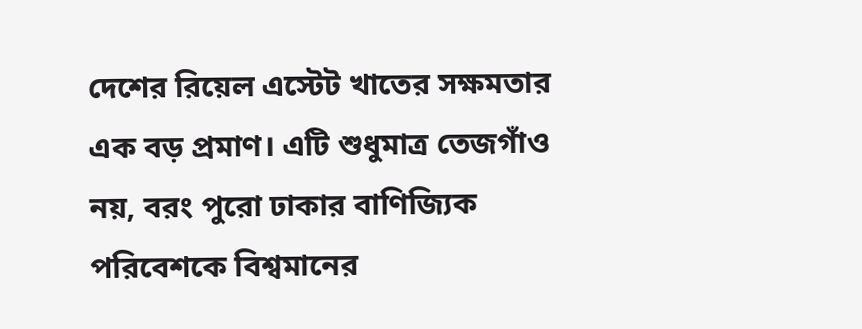দেশের রিয়েল এস্টেট খাতের সক্ষমতার এক বড় প্রমাণ। এটি শুধুমাত্র তেজগাঁও নয়, বরং পুরো ঢাকার বাণিজ্যিক পরিবেশকে বিশ্বমানের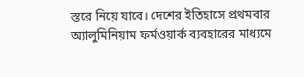স্তরে নিয়ে যাবে। দেশের ইতিহাসে প্রথমবার অ্যালুমিনিয়াম ফর্মওয়ার্ক ব্যবহারের মাধ্যমে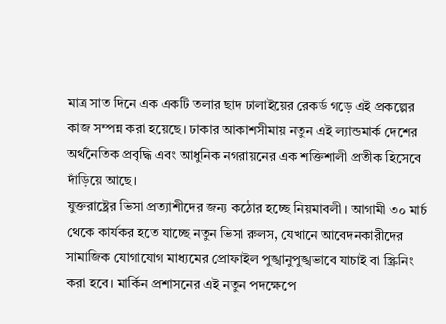মাত্র সাত দিনে এক একটি তলার ছাদ ঢালাইয়ের রেকর্ড গড়ে এই প্রকল্পের কাজ সম্পন্ন করা হয়েছে। ঢাকার আকাশসীমায় নতুন এই ল্যান্ডমার্ক দেশের অর্থনৈতিক প্রবৃদ্ধি এবং আধুনিক নগরায়নের এক শক্তিশালী প্রতীক হিসেবে দাঁড়িয়ে আছে।
যুক্তরাষ্ট্রের ভিসা প্রত্যাশীদের জন্য কঠোর হচ্ছে নিয়মাবলী। আগামী ৩০ মার্চ থেকে কার্যকর হতে যাচ্ছে নতুন ভিসা রুলস, যেখানে আবেদনকারীদের সামাজিক যোগাযোগ মাধ্যমের প্রোফাইল পুঙ্খানুপুঙ্খভাবে যাচাই বা স্ক্রিনিং করা হবে। মার্কিন প্রশাসনের এই নতুন পদক্ষেপে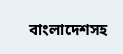বাংলাদেশসহ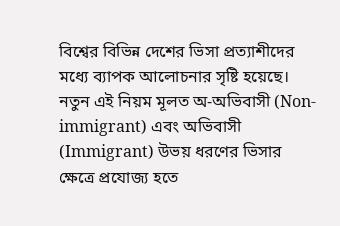বিশ্বের বিভিন্ন দেশের ভিসা প্রত্যাশীদের মধ্যে ব্যাপক আলোচনার সৃষ্টি হয়েছে। নতুন এই নিয়ম মূলত অ-অভিবাসী (Non-immigrant) এবং অভিবাসী (Immigrant) উভয় ধরণের ভিসার ক্ষেত্রে প্রযোজ্য হতে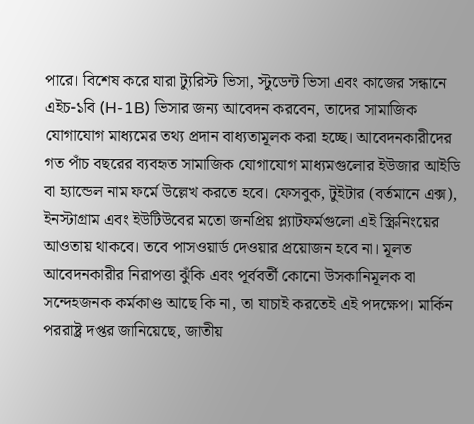পারে। বিশেষ করে যারা ট্যুরিস্ট ভিসা, স্টুডেন্ট ভিসা এবং কাজের সন্ধানে এইচ-১বি (H-1B) ভিসার জন্য আবেদন করবেন, তাদের সামাজিক যোগাযোগ মাধ্যমের তথ্য প্রদান বাধ্যতামূলক করা হচ্ছে। আবেদনকারীদের গত পাঁচ বছরের ব্যবহৃত সামাজিক যোগাযোগ মাধ্যমগুলোর ইউজার আইডি বা হ্যান্ডেল নাম ফর্মে উল্লেখ করতে হবে। ফেসবুক, টুইটার (বর্তমানে এক্স), ইনস্টাগ্রাম এবং ইউটিউবের মতো জনপ্রিয় প্ল্যাটফর্মগুলো এই স্ক্রিনিংয়ের আওতায় থাকবে। তবে পাসওয়ার্ড দেওয়ার প্রয়োজন হবে না। মূলত আবেদনকারীর নিরাপত্তা ঝুঁকি এবং পূর্ববর্তী কোনো উসকানিমূলক বা সন্দেহজনক কর্মকাণ্ড আছে কি না, তা যাচাই করতেই এই পদক্ষেপ। মার্কিন পররাষ্ট্র দপ্তর জানিয়েছে, জাতীয়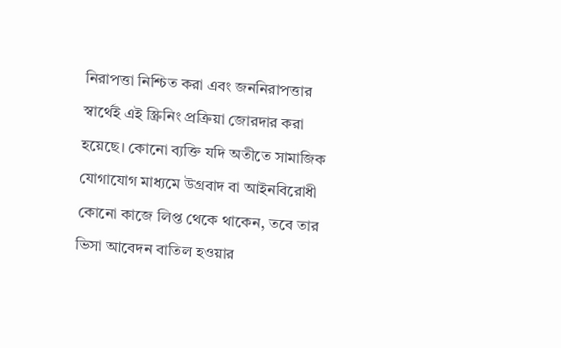নিরাপত্তা নিশ্চিত করা এবং জননিরাপত্তার স্বার্থেই এই স্ক্রিনিং প্রক্রিয়া জোরদার করা হয়েছে। কোনো ব্যক্তি যদি অতীতে সামাজিক যোগাযোগ মাধ্যমে উগ্রবাদ বা আইনবিরোধী কোনো কাজে লিপ্ত থেকে থাকেন, তবে তার ভিসা আবেদন বাতিল হওয়ার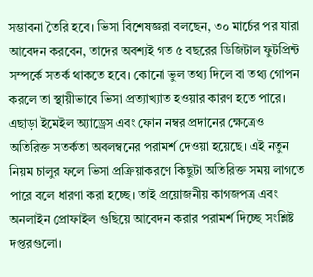সম্ভাবনা তৈরি হবে। ভিসা বিশেষজ্ঞরা বলছেন, ৩০ মার্চের পর যারা আবেদন করবেন, তাদের অবশ্যই গত ৫ বছরের ডিজিটাল ফুটপ্রিন্ট সম্পর্কে সতর্ক থাকতে হবে। কোনো ভুল তথ্য দিলে বা তথ্য গোপন করলে তা স্থায়ীভাবে ভিসা প্রত্যাখ্যাত হওয়ার কারণ হতে পারে। এছাড়া ইমেইল অ্যাড্রেস এবং ফোন নম্বর প্রদানের ক্ষেত্রেও অতিরিক্ত সতর্কতা অবলম্বনের পরামর্শ দেওয়া হয়েছে। এই নতুন নিয়ম চালুর ফলে ভিসা প্রক্রিয়াকরণে কিছুটা অতিরিক্ত সময় লাগতে পারে বলে ধারণা করা হচ্ছে। তাই প্রয়োজনীয় কাগজপত্র এবং অনলাইন প্রোফাইল গুছিয়ে আবেদন করার পরামর্শ দিচ্ছে সংশ্লিষ্ট দপ্তরগুলো।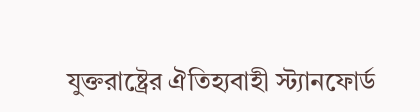যুক্তরাষ্ট্রের ঐতিহ্যবাহী স্ট্যানফোর্ড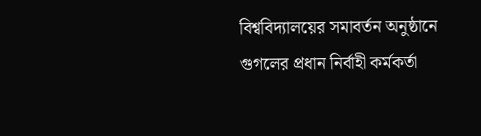বিশ্ববিদ্যালয়ের সমাবর্তন অনুষ্ঠানে গুগলের প্রধান নির্বাহী কর্মকর্তা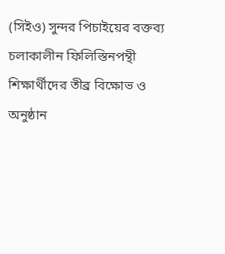(সিইও) সুন্দর পিচাইয়ের বক্তব্য চলাকালীন ফিলিস্তিনপন্থী শিক্ষার্থীদের তীব্র বিক্ষোভ ও অনুষ্ঠান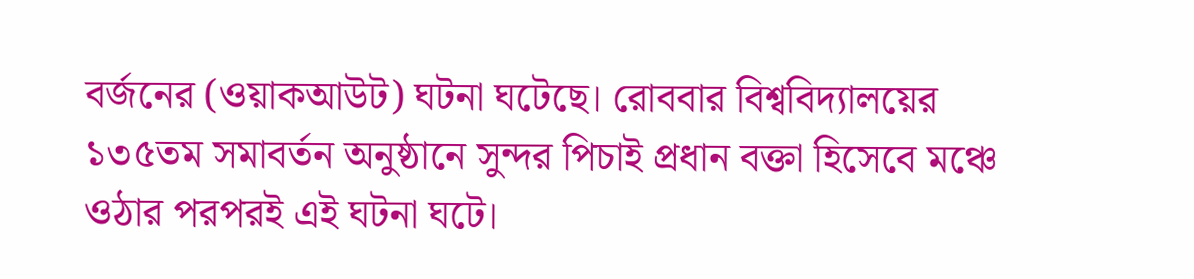বর্জনের (ওয়াকআউট) ঘটনা ঘটেছে। রোববার বিশ্ববিদ্যালয়ের ১৩৫তম সমাবর্তন অনুষ্ঠানে সুন্দর পিচাই প্রধান বক্তা হিসেবে মঞ্চে ওঠার পরপরই এই ঘটনা ঘটে।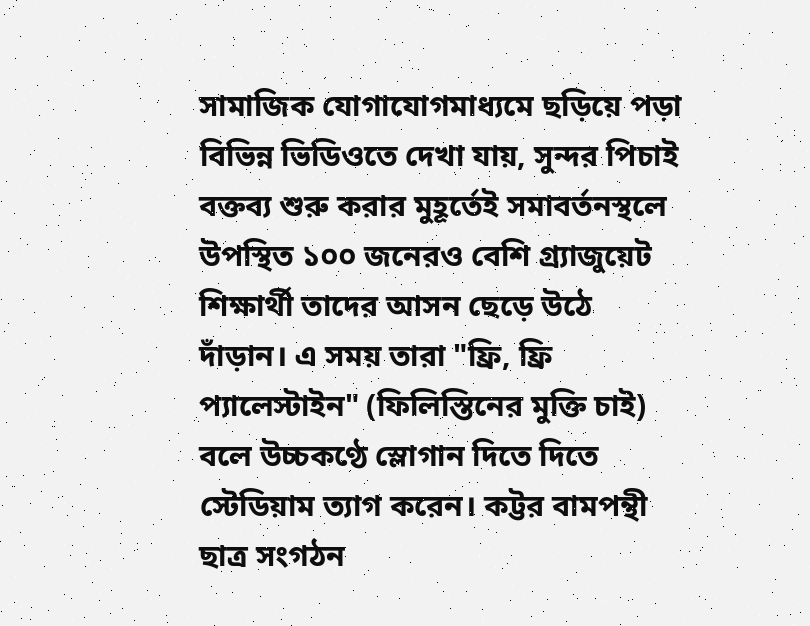সামাজিক যোগাযোগমাধ্যমে ছড়িয়ে পড়া বিভিন্ন ভিডিওতে দেখা যায়, সুন্দর পিচাই বক্তব্য শুরু করার মুহূর্তেই সমাবর্তনস্থলে উপস্থিত ১০০ জনেরও বেশি গ্র্যাজুয়েট শিক্ষার্থী তাদের আসন ছেড়ে উঠে দাঁড়ান। এ সময় তারা "ফ্রি, ফ্রি প্যালেস্টাইন" (ফিলিস্তিনের মুক্তি চাই) বলে উচ্চকণ্ঠে স্লোগান দিতে দিতে স্টেডিয়াম ত্যাগ করেন। কট্টর বামপন্থী ছাত্র সংগঠন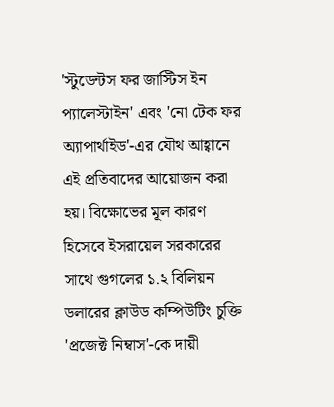'স্টুডেন্টস ফর জাস্টিস ইন প্যালেস্টাইন' এবং 'নো টেক ফর অ্যাপার্থাইড'-এর যৌথ আহ্বানে এই প্রতিবাদের আয়োজন করা হয়। বিক্ষোভের মূল কারণ হিসেবে ইসরায়েল সরকারের সাথে গুগলের ১.২ বিলিয়ন ডলারের ক্লাউড কম্পিউটিং চুক্তি 'প্রজেক্ট নিম্বাস'-কে দায়ী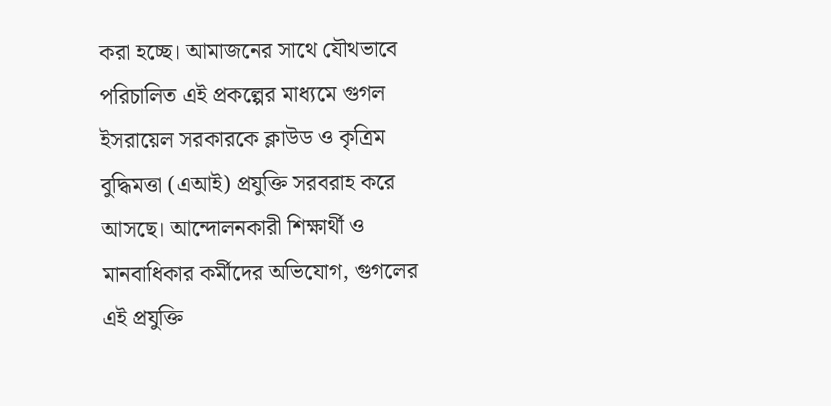করা হচ্ছে। আমাজনের সাথে যৌথভাবে পরিচালিত এই প্রকল্পের মাধ্যমে গুগল ইসরায়েল সরকারকে ক্লাউড ও কৃত্রিম বুদ্ধিমত্তা (এআই) প্রযুক্তি সরবরাহ করে আসছে। আন্দোলনকারী শিক্ষার্থী ও মানবাধিকার কর্মীদের অভিযোগ, গুগলের এই প্রযুক্তি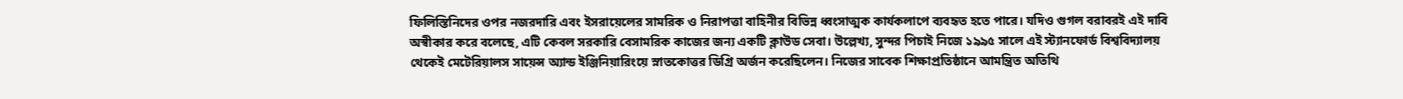ফিলিস্তিনিদের ওপর নজরদারি এবং ইসরায়েলের সামরিক ও নিরাপত্তা বাহিনীর বিভিন্ন ধ্বংসাত্মক কার্যকলাপে ব্যবহৃত হতে পারে। যদিও গুগল বরাবরই এই দাবি অস্বীকার করে বলেছে, এটি কেবল সরকারি বেসামরিক কাজের জন্য একটি ক্লাউড সেবা। উল্লেখ্য, সুন্দর পিচাই নিজে ১৯৯৫ সালে এই স্ট্যানফোর্ড বিশ্ববিদ্যালয় থেকেই মেটেরিয়ালস সায়েন্স অ্যান্ড ইঞ্জিনিয়ারিংয়ে স্নাতকোত্তর ডিগ্রি অর্জন করেছিলেন। নিজের সাবেক শিক্ষাপ্রতিষ্ঠানে আমন্ত্রিত অতিথি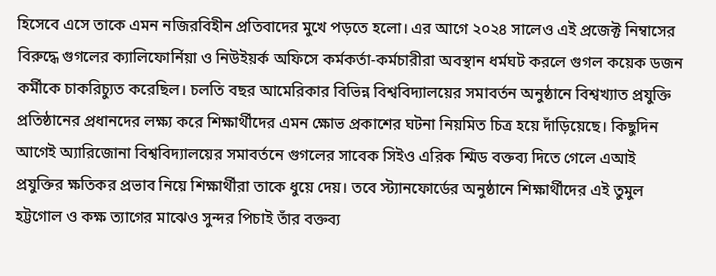হিসেবে এসে তাকে এমন নজিরবিহীন প্রতিবাদের মুখে পড়তে হলো। এর আগে ২০২৪ সালেও এই প্রজেক্ট নিম্বাসের বিরুদ্ধে গুগলের ক্যালিফোর্নিয়া ও নিউইয়র্ক অফিসে কর্মকর্তা-কর্মচারীরা অবস্থান ধর্মঘট করলে গুগল কয়েক ডজন কর্মীকে চাকরিচ্যুত করেছিল। চলতি বছর আমেরিকার বিভিন্ন বিশ্ববিদ্যালয়ের সমাবর্তন অনুষ্ঠানে বিশ্বখ্যাত প্রযুক্তি প্রতিষ্ঠানের প্রধানদের লক্ষ্য করে শিক্ষার্থীদের এমন ক্ষোভ প্রকাশের ঘটনা নিয়মিত চিত্র হয়ে দাঁড়িয়েছে। কিছুদিন আগেই অ্যারিজোনা বিশ্ববিদ্যালয়ের সমাবর্তনে গুগলের সাবেক সিইও এরিক শ্মিড বক্তব্য দিতে গেলে এআই প্রযুক্তির ক্ষতিকর প্রভাব নিয়ে শিক্ষার্থীরা তাকে ধুয়ে দেয়। তবে স্ট্যানফোর্ডের অনুষ্ঠানে শিক্ষার্থীদের এই তুমুল হট্টগোল ও কক্ষ ত্যাগের মাঝেও সুন্দর পিচাই তাঁর বক্তব্য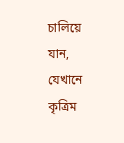চালিয়ে যান, যেখানে কৃত্রিম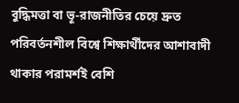বুদ্ধিমত্তা বা ভূ-রাজনীতির চেয়ে দ্রুত পরিবর্তনশীল বিশ্বে শিক্ষার্থীদের আশাবাদী থাকার পরামর্শই বেশি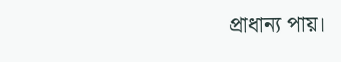প্রাধান্য পায়।